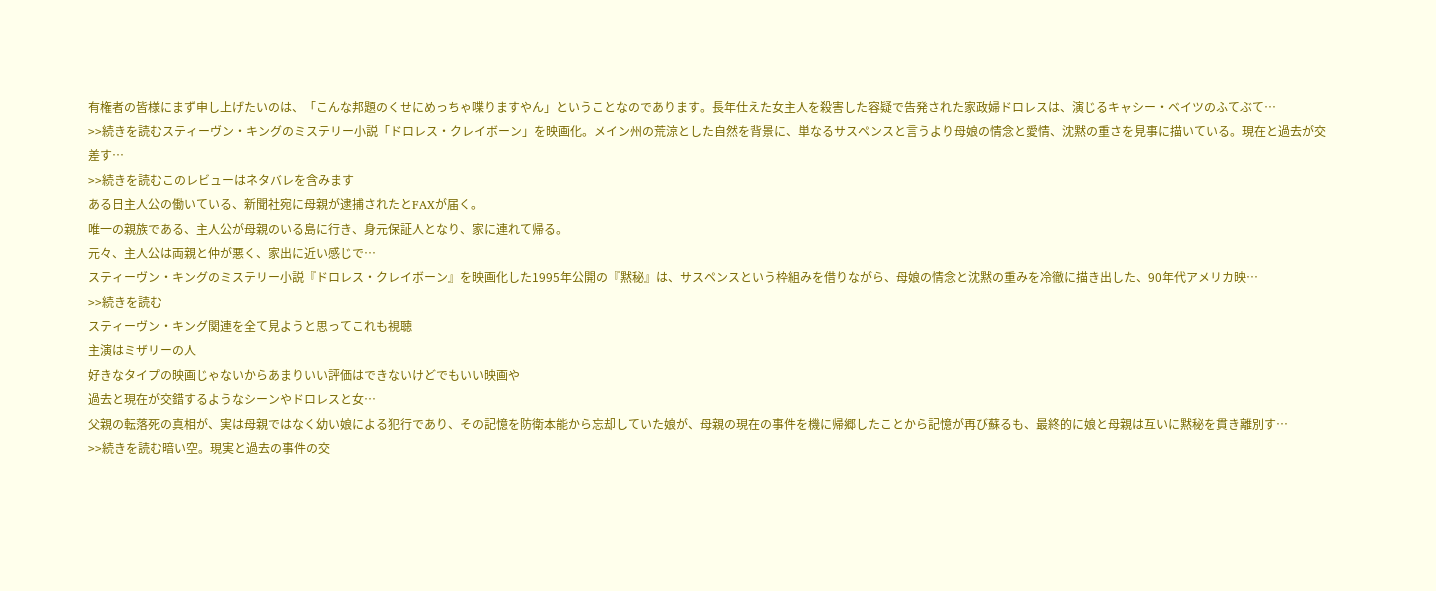有権者の皆様にまず申し上げたいのは、「こんな邦題のくせにめっちゃ喋りますやん」ということなのであります。長年仕えた女主人を殺害した容疑で告発された家政婦ドロレスは、演じるキャシー・ベイツのふてぶて…
>>続きを読むスティーヴン・キングのミステリー小説「ドロレス・クレイボーン」を映画化。メイン州の荒涼とした自然を背景に、単なるサスペンスと言うより母娘の情念と愛情、沈黙の重さを見事に描いている。現在と過去が交差す…
>>続きを読むこのレビューはネタバレを含みます
ある日主人公の働いている、新聞社宛に母親が逮捕されたとFAXが届く。
唯一の親族である、主人公が母親のいる島に行き、身元保証人となり、家に連れて帰る。
元々、主人公は両親と仲が悪く、家出に近い感じで…
スティーヴン・キングのミステリー小説『ドロレス・クレイボーン』を映画化した1995年公開の『黙秘』は、サスペンスという枠組みを借りながら、母娘の情念と沈黙の重みを冷徹に描き出した、90年代アメリカ映…
>>続きを読む
スティーヴン・キング関連を全て見ようと思ってこれも視聴
主演はミザリーの人
好きなタイプの映画じゃないからあまりいい評価はできないけどでもいい映画や
過去と現在が交錯するようなシーンやドロレスと女…
父親の転落死の真相が、実は母親ではなく幼い娘による犯行であり、その記憶を防衛本能から忘却していた娘が、母親の現在の事件を機に帰郷したことから記憶が再び蘇るも、最終的に娘と母親は互いに黙秘を貫き離別す…
>>続きを読む暗い空。現実と過去の事件の交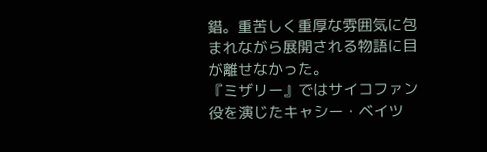錯。重苦しく重厚な雰囲気に包まれながら展開される物語に目が離せなかった。
『ミザリー』ではサイコファン役を演じたキャシー・ベイツ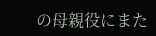の母親役にまた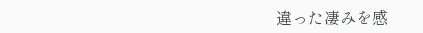違った凄みを感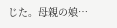じた。母親の娘…